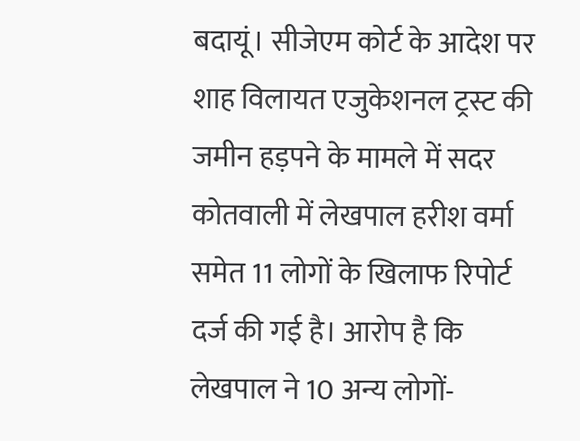बदायूं। सीजेएम कोर्ट के आदेश पर शाह विलायत एजुकेशनल ट्रस्ट की जमीन हड़पने के मामले में सदर कोतवाली में लेखपाल हरीश वर्मा समेत 11 लोगों के खिलाफ रिपोर्ट दर्ज की गई है। आरोप है कि लेखपाल ने 10 अन्य लोगों-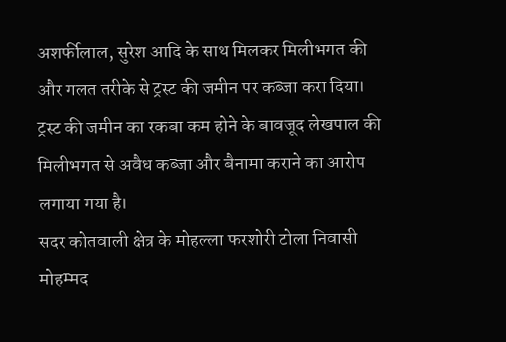अशर्फीलाल, सुरेश आदि के साथ मिलकर मिलीभगत की और गलत तरीके से ट्रस्ट की जमीन पर कब्जा करा दिया। ट्रस्ट की जमीन का रकबा कम होने के बावजूद लेखपाल की मिलीभगत से अवैध कब्जा और बैनामा कराने का आरोप लगाया गया है।
सदर कोतवाली क्षेत्र के मोहल्ला फरशोरी टोला निवासी मोहम्मद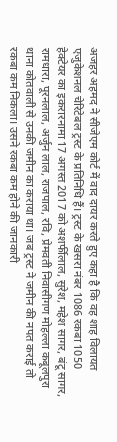अजहर अहमद ने सीजेएम कोर्ट में वाद दायर करते हुए कहा है कि वह शाह विलायत एजुकेशनल चेरिटेबल ट्रस्ट के प्रतिनिधि हैं। ट्रस्ट के खसरा नंबर 1086 रकबा 1050 हेक्टेयर का इकरारनामा 17 अगस्त 2017 को अशर्फीलाल, सुरेश, महेश सागर, बंटू सागर, रामधारा, पूरनलाल, अर्जुन लाल, राजपाल, रवि, प्रेमवती निवासीगण मोहल्ला कबूलपुरा थाना कोतवाली से उनकी जमीन का कराया था। जब ट्रस्ट ने जमीन की नपत कराई तो रकबा कम निकला। उसने रकबा कम होने की जानकारी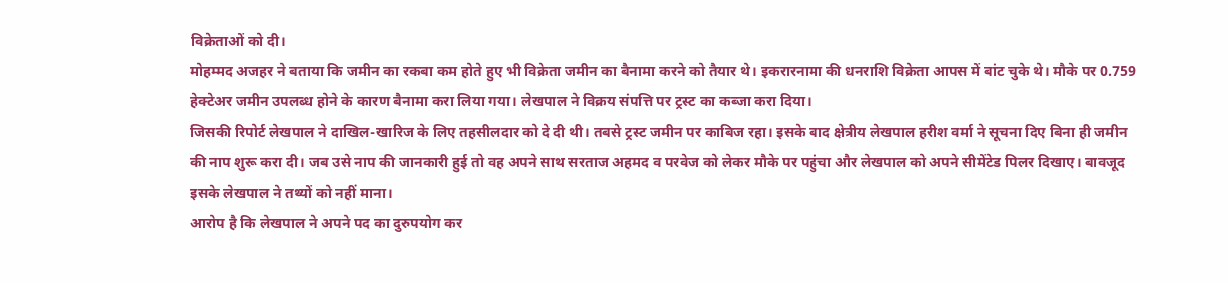विक्रेताओं को दी।
मोहम्मद अजहर ने बताया कि जमीन का रकबा कम होते हुए भी विक्रेता जमीन का बैनामा करने को तैयार थे। इकरारनामा की धनराशि विक्रेता आपस में बांट चुके थे। मौके पर 0.759 हेक्टेअर जमीन उपलब्ध होने के कारण बैनामा करा लिया गया। लेखपाल ने विक्रय संपत्ति पर ट्रस्ट का कब्जा करा दिया।
जिसकी रिपोर्ट लेखपाल ने दाखिल-खारिज के लिए तहसीलदार को दे दी थी। तबसे ट्रस्ट जमीन पर काबिज रहा। इसके बाद क्षेत्रीय लेखपाल हरीश वर्मा ने सूचना दिए बिना ही जमीन की नाप शुरू करा दी। जब उसे नाप की जानकारी हुई तो वह अपने साथ सरताज अहमद व परवेज को लेकर मौके पर पहुंचा और लेखपाल को अपने सीमेंटेड पिलर दिखाए। बावजूद इसके लेखपाल ने तथ्यों को नहीं माना।
आरोप है कि लेखपाल ने अपने पद का दुरुपयोग कर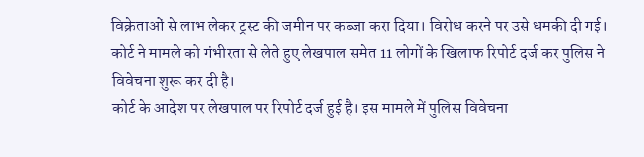विक्रेताओं से लाभ लेकर ट्रस्ट की जमीन पर कब्जा करा दिया। विरोध करने पर उसे धमकी दी गई। कोर्ट ने मामले को गंभीरता से लेते हुए लेखपाल समेत 11 लोगों के खिलाफ रिपोर्ट दर्ज कर पुलिस ने विवेचना शुरू कर दी है।
कोर्ट के आदेश पर लेखपाल पर रिपोर्ट दर्ज हुई है। इस मामले में पुलिस विवेचना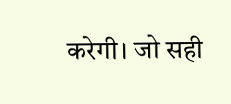करेगी। जो सही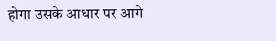होगा उसके आधार पर आगे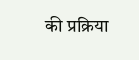की प्रक्रिया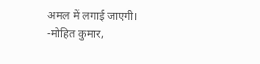अमल में लगाई जाएगी। -मोहित कुमार,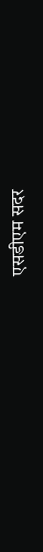एसडीएम सदर